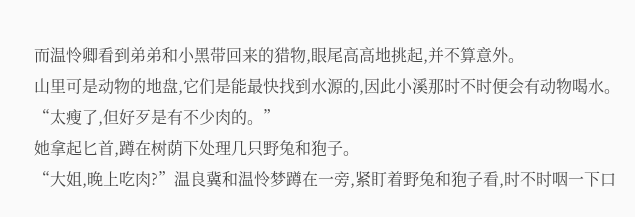而温怜卿看到弟弟和小黑带回来的猎物,眼尾高高地挑起,并不算意外。
山里可是动物的地盘,它们是能最快找到水源的,因此小溪那时不时便会有动物喝水。
“太瘦了,但好歹是有不少肉的。”
她拿起匕首,蹲在树荫下处理几只野兔和狍子。
“大姐,晚上吃肉?”温良冀和温怜梦蹲在一旁,紧盯着野兔和狍子看,时不时咽一下口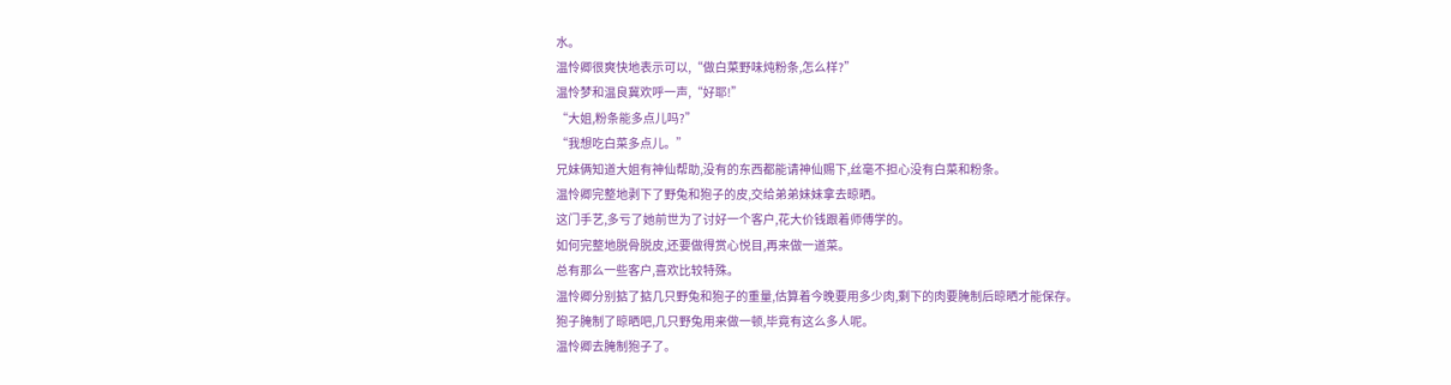水。
温怜卿很爽快地表示可以,“做白菜野味炖粉条,怎么样?”
温怜梦和温良冀欢呼一声,“好耶!”
“大姐,粉条能多点儿吗?”
“我想吃白菜多点儿。”
兄妹俩知道大姐有神仙帮助,没有的东西都能请神仙赐下,丝毫不担心没有白菜和粉条。
温怜卿完整地剥下了野兔和狍子的皮,交给弟弟妹妹拿去晾晒。
这门手艺,多亏了她前世为了讨好一个客户,花大价钱跟着师傅学的。
如何完整地脱骨脱皮,还要做得赏心悦目,再来做一道菜。
总有那么一些客户,喜欢比较特殊。
温怜卿分别掂了掂几只野兔和狍子的重量,估算着今晚要用多少肉,剩下的肉要腌制后晾晒才能保存。
狍子腌制了晾晒吧,几只野兔用来做一顿,毕竟有这么多人呢。
温怜卿去腌制狍子了。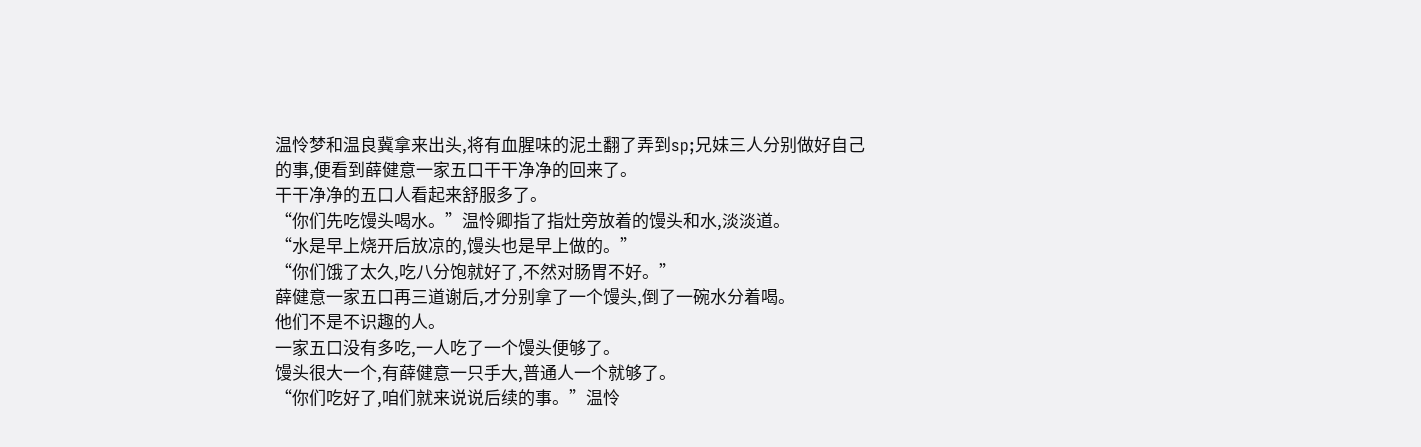温怜梦和温良冀拿来出头,将有血腥味的泥土翻了弄到sp;兄妹三人分别做好自己的事,便看到薛健意一家五口干干净净的回来了。
干干净净的五口人看起来舒服多了。
“你们先吃馒头喝水。”温怜卿指了指灶旁放着的馒头和水,淡淡道。
“水是早上烧开后放凉的,馒头也是早上做的。”
“你们饿了太久,吃八分饱就好了,不然对肠胃不好。”
薛健意一家五口再三道谢后,才分别拿了一个馒头,倒了一碗水分着喝。
他们不是不识趣的人。
一家五口没有多吃,一人吃了一个馒头便够了。
馒头很大一个,有薛健意一只手大,普通人一个就够了。
“你们吃好了,咱们就来说说后续的事。”温怜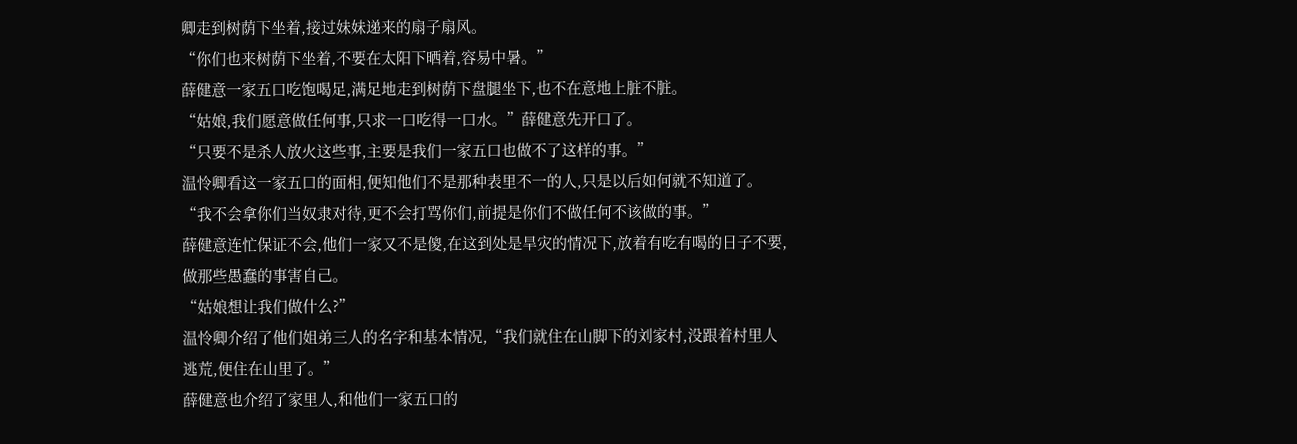卿走到树荫下坐着,接过妹妹递来的扇子扇风。
“你们也来树荫下坐着,不要在太阳下晒着,容易中暑。”
薛健意一家五口吃饱喝足,满足地走到树荫下盘腿坐下,也不在意地上脏不脏。
“姑娘,我们愿意做任何事,只求一口吃得一口水。”薛健意先开口了。
“只要不是杀人放火这些事,主要是我们一家五口也做不了这样的事。”
温怜卿看这一家五口的面相,便知他们不是那种表里不一的人,只是以后如何就不知道了。
“我不会拿你们当奴隶对待,更不会打骂你们,前提是你们不做任何不该做的事。”
薛健意连忙保证不会,他们一家又不是傻,在这到处是旱灾的情况下,放着有吃有喝的日子不要,做那些愚蠢的事害自己。
“姑娘想让我们做什么?”
温怜卿介绍了他们姐弟三人的名字和基本情况,“我们就住在山脚下的刘家村,没跟着村里人逃荒,便住在山里了。”
薛健意也介绍了家里人,和他们一家五口的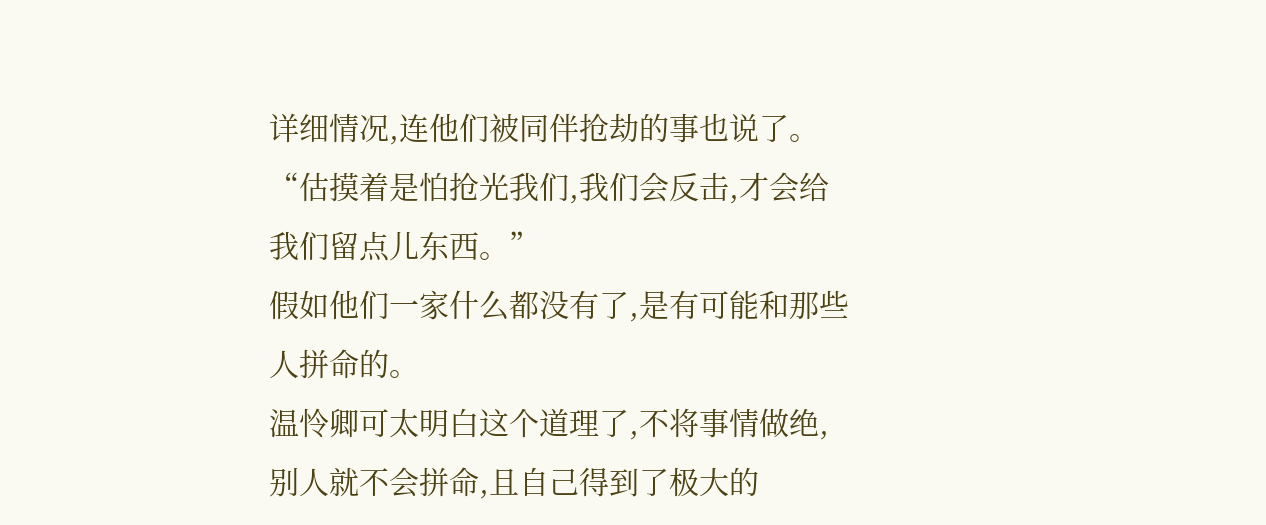详细情况,连他们被同伴抢劫的事也说了。
“估摸着是怕抢光我们,我们会反击,才会给我们留点儿东西。”
假如他们一家什么都没有了,是有可能和那些人拼命的。
温怜卿可太明白这个道理了,不将事情做绝,别人就不会拼命,且自己得到了极大的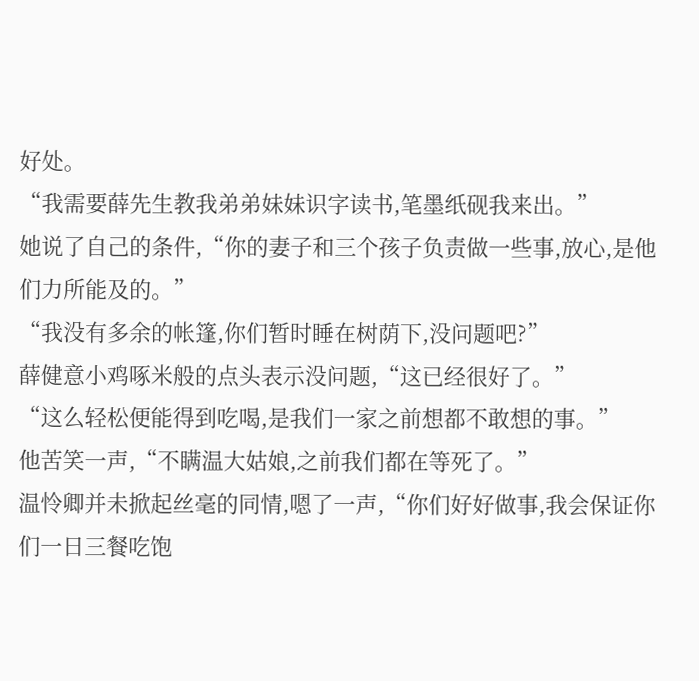好处。
“我需要薛先生教我弟弟妹妹识字读书,笔墨纸砚我来出。”
她说了自己的条件,“你的妻子和三个孩子负责做一些事,放心,是他们力所能及的。”
“我没有多余的帐篷,你们暂时睡在树荫下,没问题吧?”
薛健意小鸡啄米般的点头表示没问题,“这已经很好了。”
“这么轻松便能得到吃喝,是我们一家之前想都不敢想的事。”
他苦笑一声,“不瞒温大姑娘,之前我们都在等死了。”
温怜卿并未掀起丝毫的同情,嗯了一声,“你们好好做事,我会保证你们一日三餐吃饱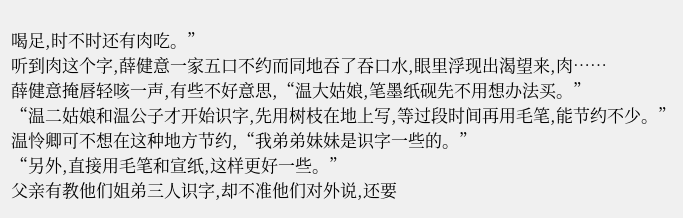喝足,时不时还有肉吃。”
听到肉这个字,薛健意一家五口不约而同地吞了吞口水,眼里浮现出渴望来,肉……
薛健意掩唇轻咳一声,有些不好意思,“温大姑娘,笔墨纸砚先不用想办法买。”
“温二姑娘和温公子才开始识字,先用树枝在地上写,等过段时间再用毛笔,能节约不少。”
温怜卿可不想在这种地方节约,“我弟弟妹妹是识字一些的。”
“另外,直接用毛笔和宣纸,这样更好一些。”
父亲有教他们姐弟三人识字,却不准他们对外说,还要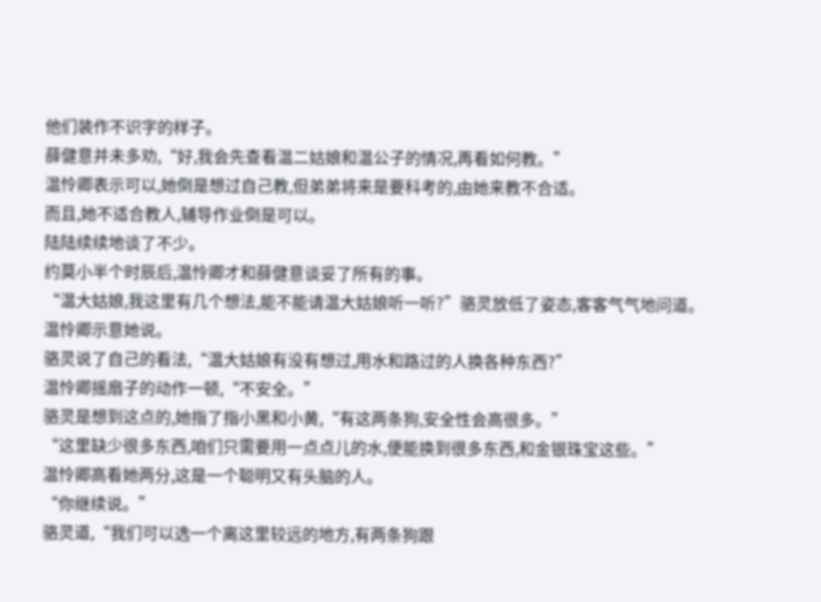他们装作不识字的样子。
薛健意并未多劝,“好,我会先查看温二姑娘和温公子的情况,再看如何教。”
温怜卿表示可以,她倒是想过自己教,但弟弟将来是要科考的,由她来教不合适。
而且,她不适合教人,辅导作业倒是可以。
陆陆续续地谈了不少。
约莫小半个时辰后,温怜卿才和薛健意谈妥了所有的事。
“温大姑娘,我这里有几个想法,能不能请温大姑娘听一听?”骆灵放低了姿态,客客气气地问道。
温怜卿示意她说。
骆灵说了自己的看法,“温大姑娘有没有想过,用水和路过的人换各种东西?”
温怜卿摇扇子的动作一顿,“不安全。”
骆灵是想到这点的,她指了指小黑和小黄,“有这两条狗,安全性会高很多。”
“这里缺少很多东西,咱们只需要用一点点儿的水,便能换到很多东西,和金银珠宝这些。”
温怜卿高看她两分,这是一个聪明又有头脑的人。
“你继续说。”
骆灵道,“我们可以选一个离这里较远的地方,有两条狗跟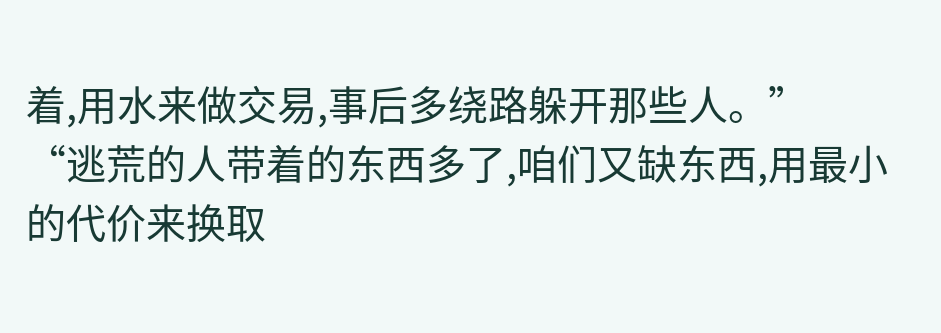着,用水来做交易,事后多绕路躲开那些人。”
“逃荒的人带着的东西多了,咱们又缺东西,用最小的代价来换取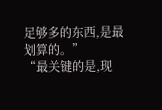足够多的东西,是最划算的。”
“最关键的是,现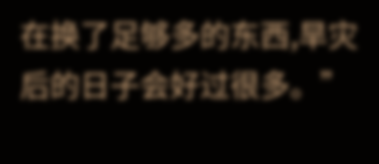在换了足够多的东西,旱灾后的日子会好过很多。”